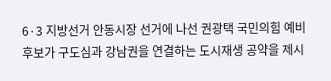6·3 지방선거 안동시장 선거에 나선 권광택 국민의힘 예비후보가 구도심과 강남권을 연결하는 도시재생 공약을 제시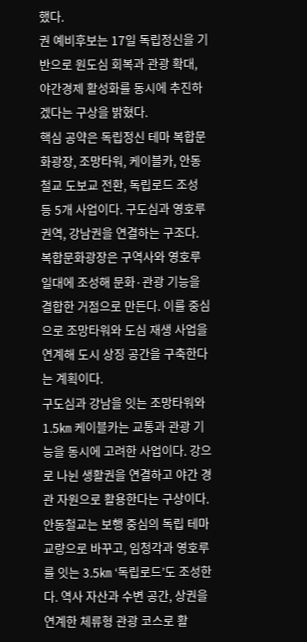했다.
권 예비후보는 17일 독립정신을 기반으로 원도심 회복과 관광 확대, 야간경제 활성화를 동시에 추진하겠다는 구상을 밝혔다.
핵심 공약은 독립정신 테마 복합문화광장, 조망타워, 케이블카, 안동철교 도보교 전환, 독립로드 조성 등 5개 사업이다. 구도심과 영호루권역, 강남권을 연결하는 구조다.
복합문화광장은 구역사와 영호루 일대에 조성해 문화·관광 기능을 결합한 거점으로 만든다. 이를 중심으로 조망타워와 도심 재생 사업을 연계해 도시 상징 공간을 구축한다는 계획이다.
구도심과 강남을 잇는 조망타워와 1.5㎞ 케이블카는 교통과 관광 기능을 동시에 고려한 사업이다. 강으로 나뉜 생활권을 연결하고 야간 경관 자원으로 활용한다는 구상이다.
안동철교는 보행 중심의 독립 테마 교량으로 바꾸고, 임청각과 영호루를 잇는 3.5㎞ ‘독립로드’도 조성한다. 역사 자산과 수변 공간, 상권을 연계한 체류형 관광 코스로 활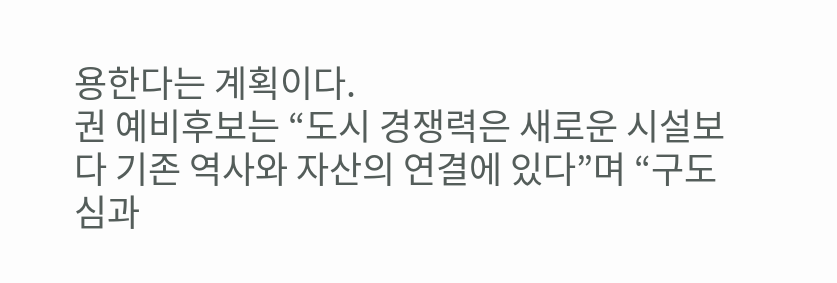용한다는 계획이다.
권 예비후보는 “도시 경쟁력은 새로운 시설보다 기존 역사와 자산의 연결에 있다”며 “구도심과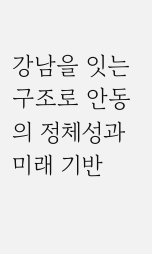강남을 잇는 구조로 안동의 정체성과 미래 기반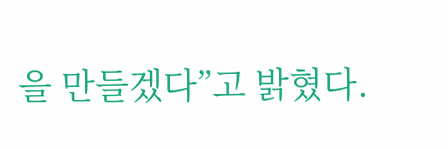을 만들겠다”고 밝혔다.